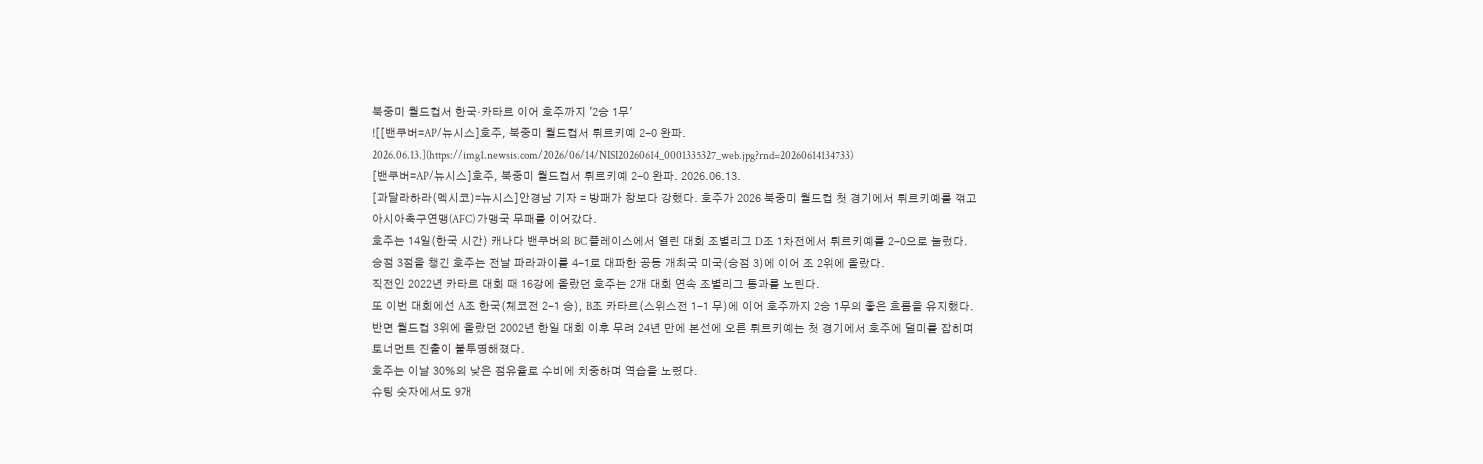북중미 월드컵서 한국·카타르 이어 호주까지 '2승 1무'
![[밴쿠버=AP/뉴시스]호주, 북중미 월드컵서 튀르키예 2-0 완파. 2026.06.13.](https://img1.newsis.com/2026/06/14/NISI20260614_0001335327_web.jpg?rnd=20260614134733)
[밴쿠버=AP/뉴시스]호주, 북중미 월드컵서 튀르키예 2-0 완파. 2026.06.13.
[과달라하라(멕시코)=뉴시스]안경남 기자 = 방패가 창보다 강했다. 호주가 2026 북중미 월드컵 첫 경기에서 튀르키예를 꺾고 아시아축구연맹(AFC) 가맹국 무패를 이어갔다.
호주는 14일(한국 시간) 캐나다 밴쿠버의 BC 플레이스에서 열린 대회 조별리그 D조 1차전에서 튀르키예를 2-0으로 눌렀다.
승점 3점을 챙긴 호주는 전날 파라과이를 4-1로 대파한 공동 개최국 미국(승점 3)에 이어 조 2위에 올랐다.
직전인 2022년 카타르 대회 때 16강에 올랐던 호주는 2개 대회 연속 조별리그 통과를 노린다.
또 이번 대회에선 A조 한국(체코전 2-1 승), B조 카타르(스위스전 1-1 무)에 이어 호주까지 2승 1무의 좋은 흐름을 유지했다.
반면 월드컵 3위에 올랐던 2002년 한일 대회 이후 무려 24년 만에 본선에 오른 튀르키예는 첫 경기에서 호주에 덜미를 잡히며 토너먼트 진출이 불투명해졌다.
호주는 이날 30%의 낮은 점유율로 수비에 치중하며 역습을 노렸다.
슈팅 숫자에서도 9개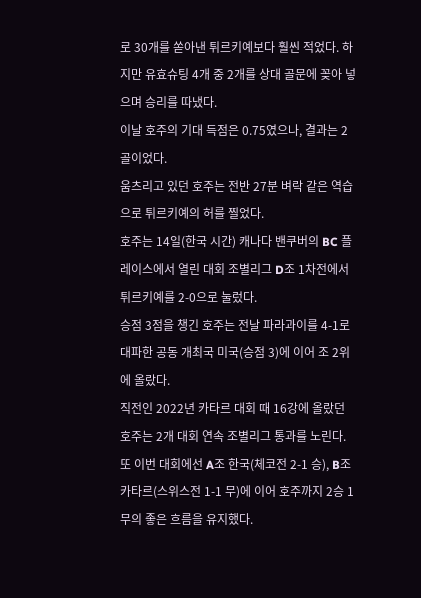로 30개를 쏟아낸 튀르키예보다 훨씬 적었다. 하지만 유효슈팅 4개 중 2개를 상대 골문에 꽂아 넣으며 승리를 따냈다.
이날 호주의 기대 득점은 0.75였으나, 결과는 2골이었다.
움츠리고 있던 호주는 전반 27분 벼락 같은 역습으로 튀르키예의 허를 찔었다.
호주는 14일(한국 시간) 캐나다 밴쿠버의 BC 플레이스에서 열린 대회 조별리그 D조 1차전에서 튀르키예를 2-0으로 눌렀다.
승점 3점을 챙긴 호주는 전날 파라과이를 4-1로 대파한 공동 개최국 미국(승점 3)에 이어 조 2위에 올랐다.
직전인 2022년 카타르 대회 때 16강에 올랐던 호주는 2개 대회 연속 조별리그 통과를 노린다.
또 이번 대회에선 A조 한국(체코전 2-1 승), B조 카타르(스위스전 1-1 무)에 이어 호주까지 2승 1무의 좋은 흐름을 유지했다.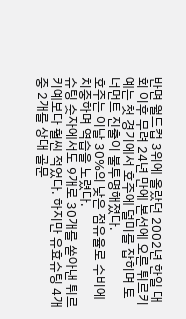반면 월드컵 3위에 올랐던 2002년 한일 대회 이후 무려 24년 만에 본선에 오른 튀르키예는 첫 경기에서 호주에 덜미를 잡히며 토너먼트 진출이 불투명해졌다.
호주는 이날 30%의 낮은 점유율로 수비에 치중하며 역습을 노렸다.
슈팅 숫자에서도 9개로 30개를 쏟아낸 튀르키예보다 훨씬 적었다. 하지만 유효슈팅 4개 중 2개를 상대 골문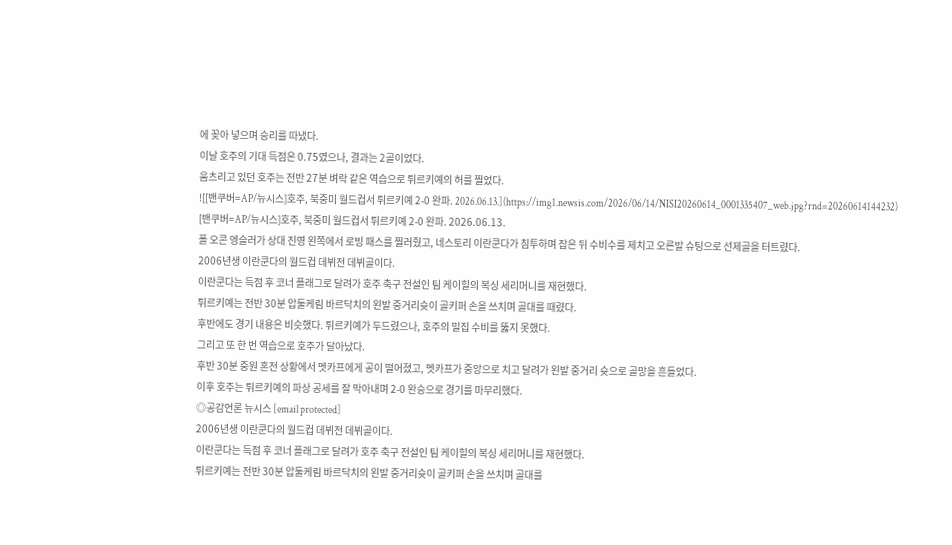에 꽂아 넣으며 승리를 따냈다.
이날 호주의 기대 득점은 0.75였으나, 결과는 2골이었다.
움츠리고 있던 호주는 전반 27분 벼락 같은 역습으로 튀르키예의 허를 찔었다.
![[밴쿠버=AP/뉴시스]호주, 북중미 월드컵서 튀르키예 2-0 완파. 2026.06.13.](https://img1.newsis.com/2026/06/14/NISI20260614_0001335407_web.jpg?rnd=20260614144232)
[밴쿠버=AP/뉴시스]호주, 북중미 월드컵서 튀르키예 2-0 완파. 2026.06.13.
폴 오콘 엥슬러가 상대 진영 왼쪽에서 로빙 패스를 찔러줬고, 네스토리 이란쿤다가 침투하며 잡은 뒤 수비수를 제치고 오른발 슈팅으로 선제골을 터트렸다.
2006년생 이란쿤다의 월드컵 데뷔전 데뷔골이다.
이란쿤다는 득점 후 코너 플래그로 달려가 호주 축구 전설인 팀 케이힐의 복싱 세리머니를 재현했다.
튀르키예는 전반 30분 압둘케림 바르닥치의 왼발 중거리슛이 골키퍼 손을 쓰치며 골대를 때렸다.
후반에도 경기 내용은 비슷했다. 튀르키예가 두드렸으나, 호주의 밀집 수비를 뚫지 못했다.
그리고 또 한 번 역습으로 호주가 달아났다.
후반 30분 중원 혼전 상황에서 멧카프에게 공이 떨어졌고, 멧카프가 중앙으로 치고 달려가 왼발 중거리 슛으로 골망을 흔들었다.
이후 호주는 튀르키예의 파상 공세를 잘 막아내며 2-0 완승으로 경기를 마무리했다.
◎공감언론 뉴시스 [email protected]
2006년생 이란쿤다의 월드컵 데뷔전 데뷔골이다.
이란쿤다는 득점 후 코너 플래그로 달려가 호주 축구 전설인 팀 케이힐의 복싱 세리머니를 재현했다.
튀르키예는 전반 30분 압둘케림 바르닥치의 왼발 중거리슛이 골키퍼 손을 쓰치며 골대를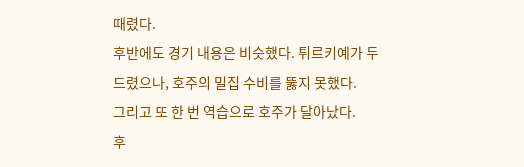때렸다.
후반에도 경기 내용은 비슷했다. 튀르키예가 두드렸으나, 호주의 밀집 수비를 뚫지 못했다.
그리고 또 한 번 역습으로 호주가 달아났다.
후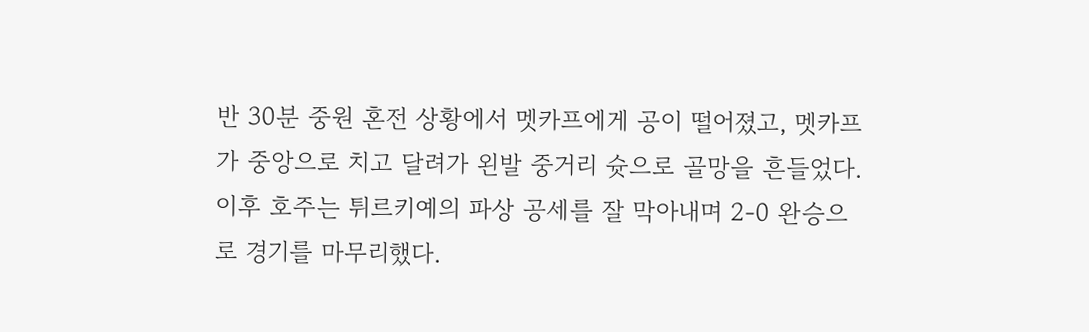반 30분 중원 혼전 상황에서 멧카프에게 공이 떨어졌고, 멧카프가 중앙으로 치고 달려가 왼발 중거리 슛으로 골망을 흔들었다.
이후 호주는 튀르키예의 파상 공세를 잘 막아내며 2-0 완승으로 경기를 마무리했다.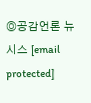◎공감언론 뉴시스 [email protected]